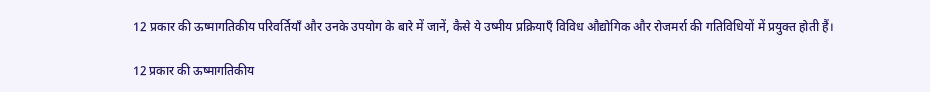12 प्रकार की ऊष्मागतिकीय परिवर्तियाँ और उनके उपयोग के बारे में जानें, कैसे ये उष्मीय प्रक्रियाएँ विविध औद्योगिक और रोजमर्रा की गतिविधियों में प्रयुक्त होती हैं।

12 प्रकार की ऊष्मागतिकीय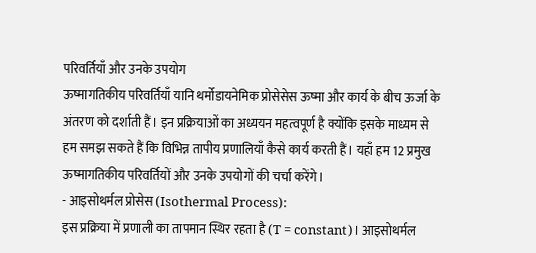परिवर्तियाँ और उनके उपयोग
ऊष्मागतिकीय परिवर्तियाँ यानि थर्मोडायनेमिक प्रोसेसेस ऊष्मा और कार्य के बीच ऊर्जा के अंतरण को दर्शाती हैं। इन प्रक्रियाओं का अध्ययन महत्वपूर्ण है क्योंकि इसके माध्यम से हम समझ सकते हैं कि विभिन्न तापीय प्रणालियाँ कैसे कार्य करती हैं। यहाँ हम 12 प्रमुख ऊष्मागतिकीय परिवर्तियों और उनके उपयोगों की चर्चा करेंगे।
- आइसोथर्मल प्रोसेस (Isothermal Process):
इस प्रक्रिया में प्रणाली का तापमान स्थिर रहता है (T = constant)। आइसोथर्मल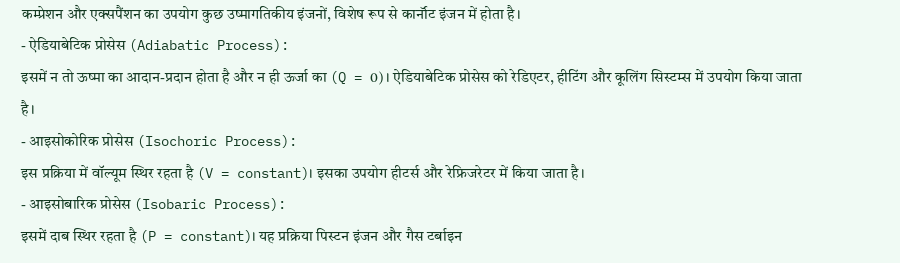कम्प्रेशन और एक्सपैंशन का उपयोग कुछ उष्मागतिकीय इंजनों, विशेष रूप से कार्नॉट इंजन में होता है।
- ऐडियाबेटिक प्रोसेस (Adiabatic Process):
इसमें न तो ऊष्मा का आदान-प्रदान होता है और न ही ऊर्जा का (Q = 0)। ऐडियाबेटिक प्रोसेस को रेडिएटर, हीटिंग और कूलिंग सिस्टम्स में उपयोग किया जाता है।
- आइसोकोरिक प्रोसेस (Isochoric Process):
इस प्रक्रिया में वॉल्यूम स्थिर रहता है (V = constant)। इसका उपयोग हीटर्स और रेफ्रिजरेटर में किया जाता है।
- आइसोबारिक प्रोसेस (Isobaric Process):
इसमें दाब स्थिर रहता है (P = constant)। यह प्रक्रिया पिस्टन इंजन और गैस टर्बाइन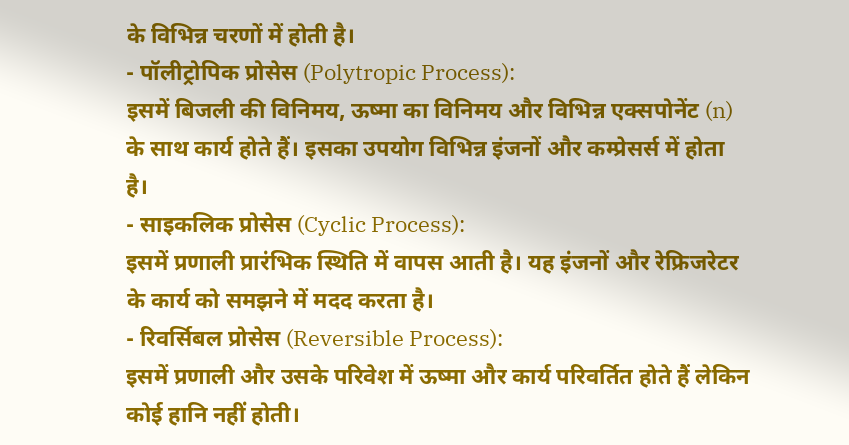के विभिन्न चरणों में होती है।
- पॉलीट्रोपिक प्रोसेस (Polytropic Process):
इसमें बिजली की विनिमय, ऊष्मा का विनिमय और विभिन्न एक्सपोनेंट (n) के साथ कार्य होते हैं। इसका उपयोग विभिन्न इंजनों और कम्प्रेसर्स में होता है।
- साइकलिक प्रोसेस (Cyclic Process):
इसमें प्रणाली प्रारंभिक स्थिति में वापस आती है। यह इंजनों और रेफ्रिजरेटर के कार्य को समझने में मदद करता है।
- रिवर्सिबल प्रोसेस (Reversible Process):
इसमें प्रणाली और उसके परिवेश में ऊष्मा और कार्य परिवर्तित होते हैं लेकिन कोई हानि नहीं होती।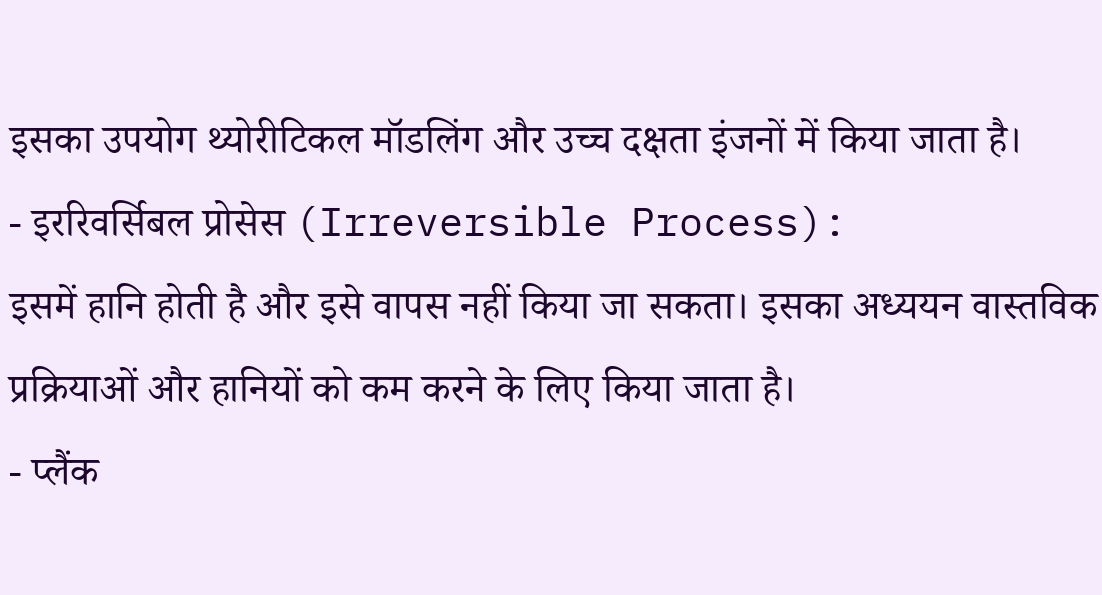इसका उपयोग थ्योरीटिकल मॉडलिंग और उच्च दक्षता इंजनों में किया जाता है।
- इररिवर्सिबल प्रोसेस (Irreversible Process):
इसमें हानि होती है और इसे वापस नहीं किया जा सकता। इसका अध्ययन वास्तविक प्रक्रियाओं और हानियों को कम करने के लिए किया जाता है।
- प्लैंक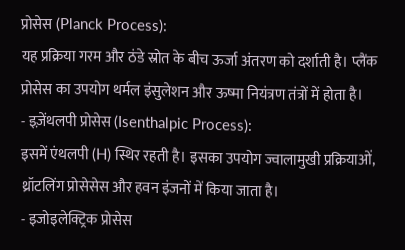प्रोसेस (Planck Process):
यह प्रक्रिया गरम और ठंडे स्रोत के बीच ऊर्जा अंतरण को दर्शाती है। प्लैंक प्रोसेस का उपयोग थर्मल इंसुलेशन और ऊष्मा नियंत्रण तंत्रों में होता है।
- इज़ेंथलपी प्रोसेस (Isenthalpic Process):
इसमें एंथलपी (H) स्थिर रहती है। इसका उपयोग ज्वालामुखी प्रक्रियाओं, थ्रॉटलिंग प्रोसेसेस और हवन इंजनों में किया जाता है।
- इजोइलेक्ट्रिक प्रोसेस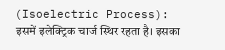(Isoelectric Process):
इसमें इलेक्ट्रिक चार्ज स्थिर रहता है। इसका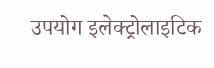उपयोग इलेक्ट्रोलाइटिक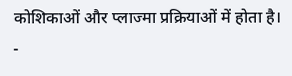कोशिकाओं और प्लाज्मा प्रक्रियाओं में होता है।
-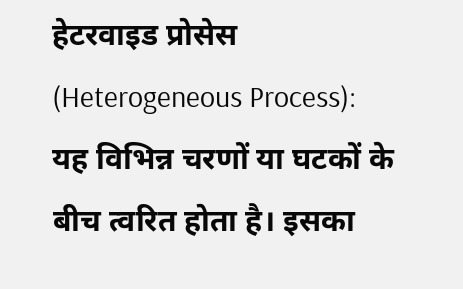हेटरवाइड प्रोसेस (Heterogeneous Process):
यह विभिन्न चरणों या घटकों के बीच त्वरित होता है। इसका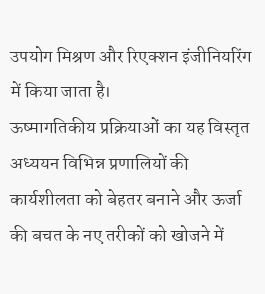उपयोग मिश्रण और रिएक्शन इंजीनियरिंग में किया जाता है।
ऊष्मागतिकीय प्रक्रियाओं का यह विस्तृत अध्ययन विभिन्न प्रणालियों की कार्यशीलता को बेहतर बनाने और ऊर्जा की बचत के नए तरीकों को खोजने में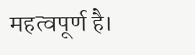महत्वपूर्ण है।